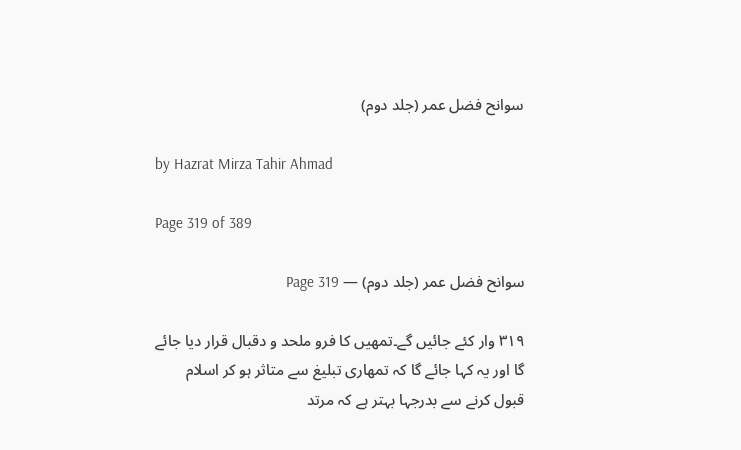سوانح فضل عمر (جلد دوم)

by Hazrat Mirza Tahir Ahmad

Page 319 of 389

سوانح فضل عمر (جلد دوم) — Page 319

۳۱۹ وار کئے جائیں گے۔تمھیں کا فرو ملحد و دقبال قرار دیا جائے گا اور یہ کہا جائے گا کہ تمھاری تبلیغ سے متاثر ہو کر اسلام قبول کرنے سے بدرجہا بہتر ہے کہ مرتد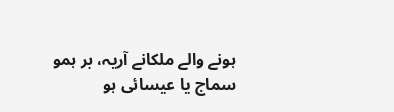ہونے والے ملکانے آریہ، بر ہمو سماج یا عیسائی ہو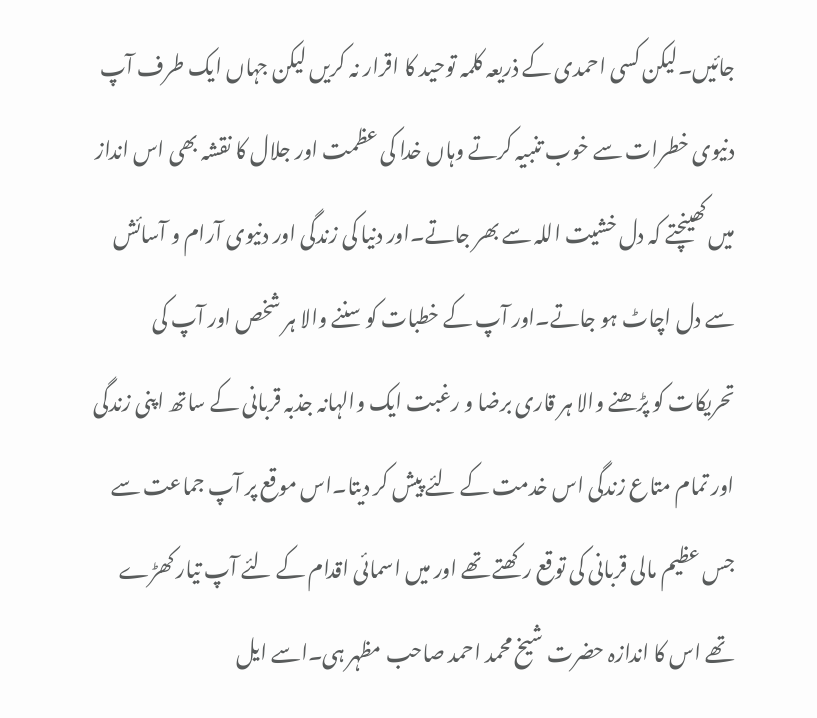جائیں۔لیکن کسی احمدی کے ذریعہ کلمہ توحید کا اقرار نہ کریں لیکن جہاں ایک طرف آپ دنیوی خطرات سے خوب تنبیہ کرتے وہاں خدا کی عظمت اور جلال کا نقشہ بھی اس انداز میں کھینچتے کہ دل خشیت اللہ سے بھر جاتے۔اور دنیا کی زندگی اور دنیوی آرام و آسائش سے دل اچاٹ ہو جاتے۔اور آپ کے خطبات کو سننے والا ہر شخص اور آپ کی تحریکات کو پڑھنے والا ہر قاری برضا و رغبت ایک والہانہ جذبہ قربانی کے ساتھ اپنی زندگی اور تمام متاع زندگی اس خدمت کے لئے پیش کر دیتا۔اس موقع پر آپ جماعت سے جس عظیم مالی قربانی کی توقع رکھتے تھے اور میں اسمائی اقدام کے لئے آپ تیار کھڑے تھے اس کا اندازہ حضرت شیخ محمد احمد صاحب مظہر ہی۔اسے ایل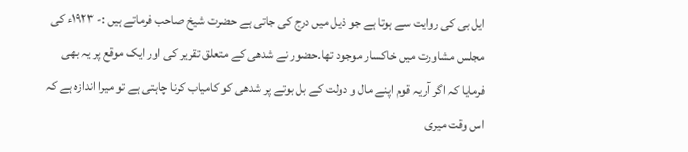ایل بی کی روایت سے ہوتا ہے جو ذیل میں درج کی جاتی ہے حضرت شیخ صاحب فرماتے ہیں :- ۱۹۲۳ء کی مجلس مشاورت میں خاکسار موجود تھا۔حضور نے شدھی کے متعلق تقریر کی اور ایک موقع پر یہ بھی فرمایا کہ اگر آریہ قوم اپنے مال و دولت کے بل بوتے پر شدھی کو کامیاب کرنا چاہتی ہے تو میرا اندازہ ہے کہ اس وقت میری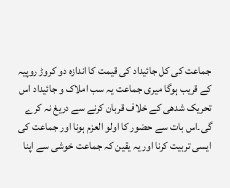جماعت کی کل جائیداد کی قیمت کا اندازہ دو کروڑ روپیہ کے قریب ہوگا میری جماعت یہ سب املاک و جائیداد اس تحریک شدھی کے خلاف قربان کرنے سے دریغ نہ کرے گی۔اس بات سے حضور کا اولو العزم ہونا اور جماعت کی ایسی تربیت کرنا اور یہ یقین کہ جماعت خوشی سے اپنا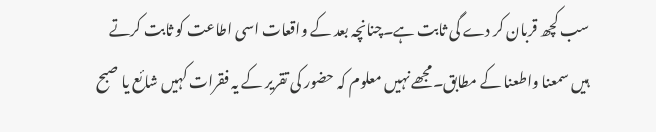سب کچھ قربان کر دے گی ثابت ہے۔چنانچہ بعد کے واقعات اسی اطاعت کو ثابت کرتے ہیں سمعنا واطعنا کے مطابق۔مجھے نہیں معلوم کہ حضور کی تقریر کے یہ فقرات کہیں شائع یا صبح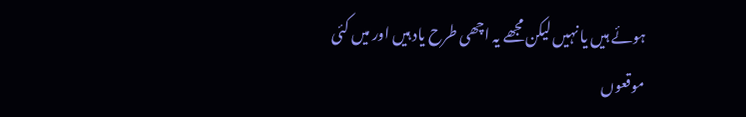ہوئے ہیں یا نہیں لیکن مجھے یہ اچھی طرح یاد ہیں اور میں کئی موقعوں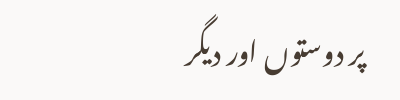پر دوستوں اور دیگر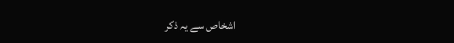اشخاص سے یہ ذکر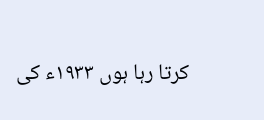کرتا رہا ہوں ۱۹۳۳ء کی